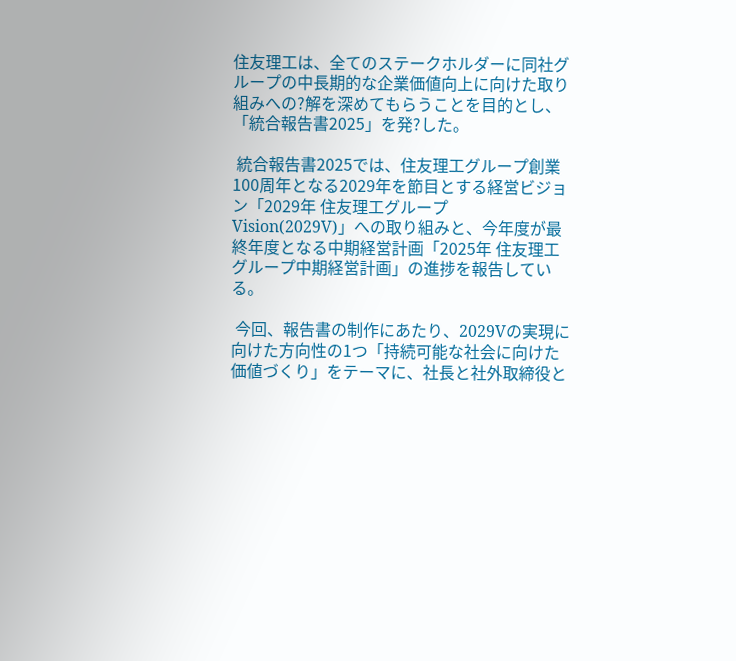住友理工は、全てのステークホルダーに同社グループの中長期的な企業価値向上に向けた取り組みへの?解を深めてもらうことを目的とし、「統合報告書2025」を発?した。

 統合報告書2025では、住友理工グループ創業100周年となる2029年を節目とする経営ビジョン「2029年 住友理工グループ Vision(2029V)」への取り組みと、今年度が最終年度となる中期経営計画「2025年 住友理工グループ中期経営計画」の進捗を報告している。

 今回、報告書の制作にあたり、2029Vの実現に向けた方向性の1つ「持続可能な社会に向けた価値づくり」をテーマに、社長と社外取締役と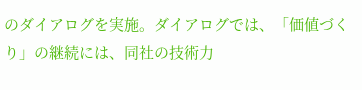のダイアログを実施。ダイアログでは、「価値づくり」の継続には、同社の技術力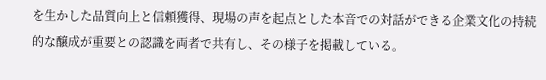を生かした品質向上と信頼獲得、現場の声を起点とした本音での対話ができる企業文化の持続的な醸成が重要との認識を両者で共有し、その様子を掲載している。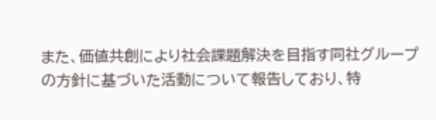また、価値共創により社会課題解決を目指す同社グループの方針に基づいた活動について報告しており、特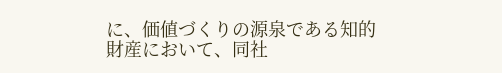に、価値づくりの源泉である知的財産において、同社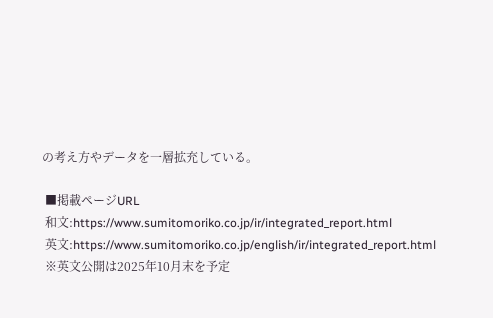の考え方やデータを一層拡充している。

 ■掲載ページURL
 和文:https://www.sumitomoriko.co.jp/ir/integrated_report.html
 英文:https://www.sumitomoriko.co.jp/english/ir/integrated_report.html
 ※英文公開は2025年10月末を予定